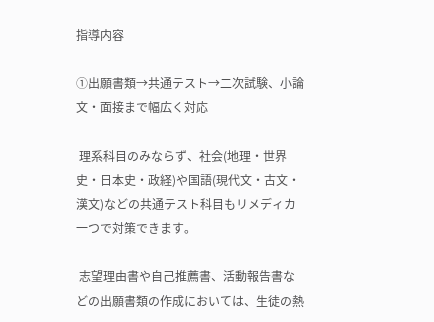指導内容

①出願書類→共通テスト→二次試験、小論文・面接まで幅広く対応

 理系科目のみならず、社会(地理・世界史・日本史・政経)や国語(現代文・古文・漢文)などの共通テスト科目もリメディカ一つで対策できます。

 志望理由書や自己推薦書、活動報告書などの出願書類の作成においては、生徒の熱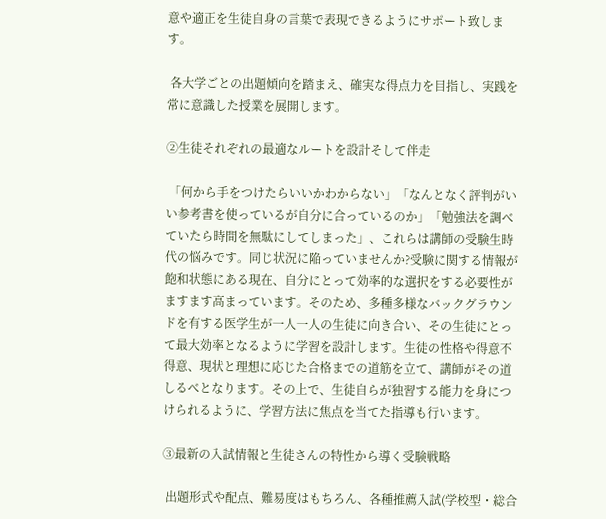意や適正を生徒自身の言葉で表現できるようにサポート致します。

 各大学ごとの出題傾向を踏まえ、確実な得点力を目指し、実践を常に意識した授業を展開します。

②生徒それぞれの最適なルートを設計そして伴走

 「何から手をつけたらいいかわからない」「なんとなく評判がいい参考書を使っているが自分に合っているのか」「勉強法を調べていたら時間を無駄にしてしまった」、これらは講師の受験生時代の悩みです。同じ状況に陥っていませんか?受験に関する情報が飽和状態にある現在、自分にとって効率的な選択をする必要性がますます高まっています。そのため、多種多様なバックグラウンドを有する医学生が一人一人の生徒に向き合い、その生徒にとって最大効率となるように学習を設計します。生徒の性格や得意不得意、現状と理想に応じた合格までの道筋を立て、講師がその道しるべとなります。その上で、生徒自らが独習する能力を身につけられるように、学習方法に焦点を当てた指導も行います。

③最新の入試情報と生徒さんの特性から導く受験戦略

 出題形式や配点、難易度はもちろん、各種推薦入試(学校型・総合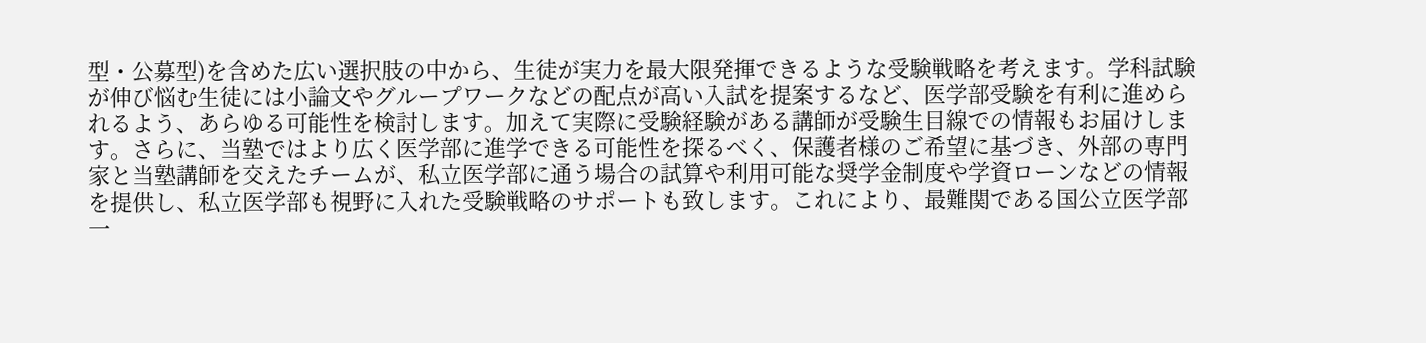型・公募型)を含めた広い選択肢の中から、生徒が実力を最大限発揮できるような受験戦略を考えます。学科試験が伸び悩む生徒には小論文やグループワークなどの配点が高い入試を提案するなど、医学部受験を有利に進められるよう、あらゆる可能性を検討します。加えて実際に受験経験がある講師が受験生目線での情報もお届けします。さらに、当塾ではより広く医学部に進学できる可能性を探るべく、保護者様のご希望に基づき、外部の専門家と当塾講師を交えたチームが、私立医学部に通う場合の試算や利用可能な奨学金制度や学資ローンなどの情報を提供し、私立医学部も視野に入れた受験戦略のサポートも致します。これにより、最難関である国公立医学部一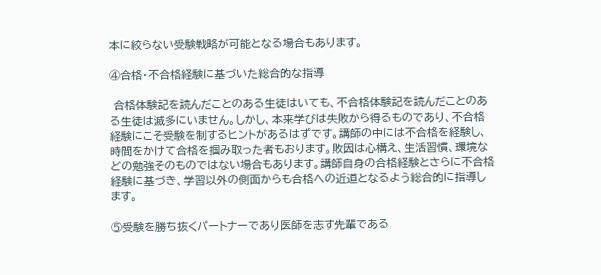本に絞らない受験戦略が可能となる場合もあります。

④合格・不合格経験に基づいた総合的な指導

 合格体験記を読んだことのある生徒はいても、不合格体験記を読んだことのある生徒は滅多にいません。しかし、本来学びは失敗から得るものであり、不合格経験にこそ受験を制するヒントがあるはずです。講師の中には不合格を経験し、時間をかけて合格を掴み取った者もおります。敗因は心構え、生活習慣、環境などの勉強そのものではない場合もあります。講師自身の合格経験とさらに不合格経験に基づき、学習以外の側面からも合格への近道となるよう総合的に指導します。

⑤受験を勝ち抜くパートナーであり医師を志す先輩である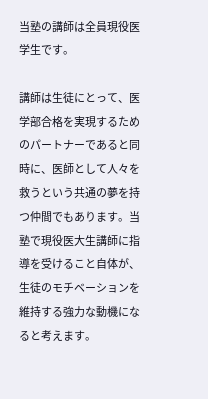当塾の講師は全員現役医学生です。

講師は生徒にとって、医学部合格を実現するためのパートナーであると同時に、医師として人々を救うという共通の夢を持つ仲間でもあります。当塾で現役医大生講師に指導を受けること自体が、生徒のモチベーションを維持する強力な動機になると考えます。